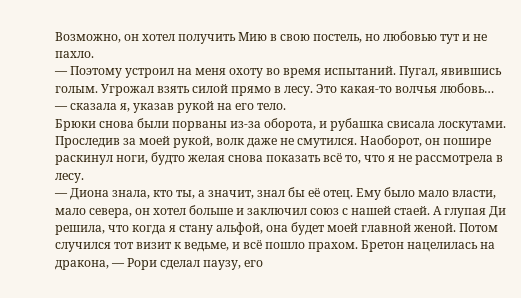Возможно, он хотел получить Мию в свою постель, но любовью тут и не пахло.
— Поэтому устроил на меня охоту во время испытаний. Пугал, явившись голым. Угрожал взять силой прямо в лесу. Это какая-то волчья любовь… — сказала я, указав рукой на его тело.
Брюки снова были порваны из-за оборота, и рубашка свисала лоскутами.
Проследив за моей рукой, волк даже не смутился. Наоборот, он пошире раскинул ноги, будто желая снова показать всё то, что я не рассмотрела в лесу.
— Диона знала, кто ты, а значит, знал бы её отец. Ему было мало власти, мало севера, он хотел больше и заключил союз с нашей стаей. А глупая Ди решила, что когда я стану альфой, она будет моей главной женой. Потом случился тот визит к ведьме, и всё пошло прахом. Бретон нацелилась на дракона, — Рори сделал паузу, его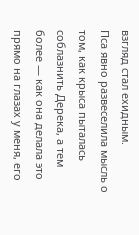взгляд стал ехидным.
Пса явно развеселила мысль о том, как крыса пыталась соблазнить Дерека, а тем более — как она делала это прямо на глазах у меня, его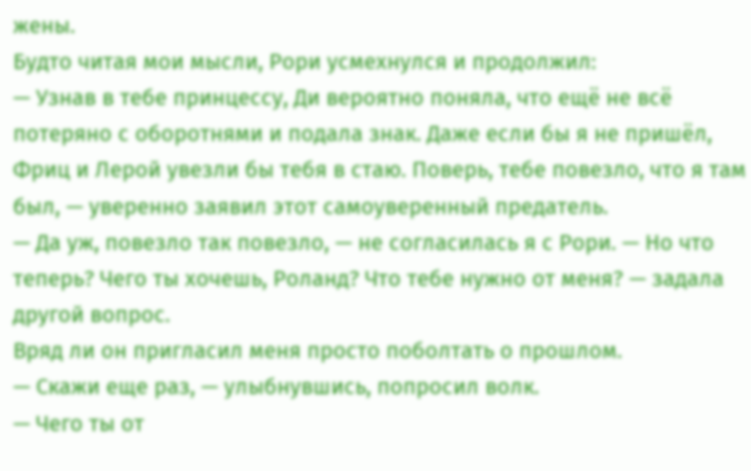жены.
Будто читая мои мысли, Рори усмехнулся и продолжил:
— Узнав в тебе принцессу, Ди вероятно поняла, что ещё не всё потеряно с оборотнями и подала знак. Даже если бы я не пришёл, Фриц и Лерой увезли бы тебя в стаю. Поверь, тебе повезло, что я там был, — уверенно заявил этот самоуверенный предатель.
— Да уж, повезло так повезло, — не согласилась я с Рори. — Но что теперь? Чего ты хочешь, Роланд? Что тебе нужно от меня? — задала другой вопрос.
Вряд ли он пригласил меня просто поболтать о прошлом.
— Скажи еще раз, — улыбнувшись, попросил волк.
— Чего ты от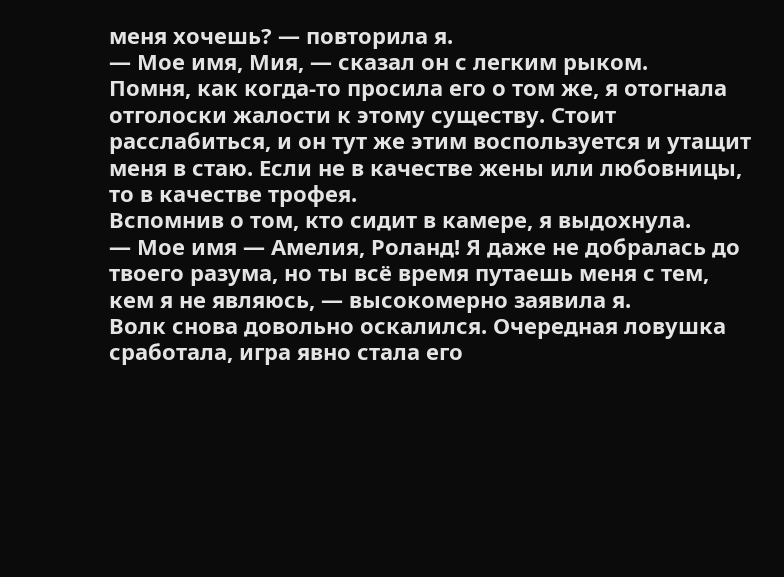меня хочешь? — повторила я.
— Мое имя, Мия, — сказал он с легким рыком.
Помня, как когда-то просила его о том же, я отогнала отголоски жалости к этому существу. Стоит расслабиться, и он тут же этим воспользуется и утащит меня в стаю. Если не в качестве жены или любовницы, то в качестве трофея.
Вспомнив о том, кто сидит в камере, я выдохнула.
— Мое имя — Амелия, Роланд! Я даже не добралась до твоего разума, но ты всё время путаешь меня с тем, кем я не являюсь, — высокомерно заявила я.
Волк снова довольно оскалился. Очередная ловушка сработала, игра явно стала его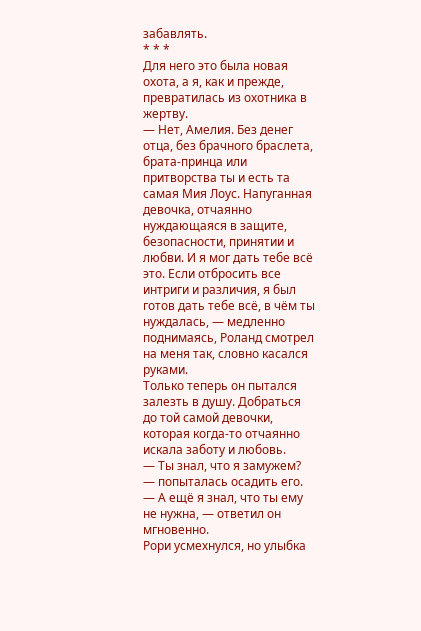забавлять.
* * *
Для него это была новая охота, а я, как и прежде, превратилась из охотника в жертву.
— Нет, Амелия. Без денег отца, без брачного браслета, брата-принца или притворства ты и есть та самая Мия Лоус. Напуганная девочка, отчаянно нуждающаяся в защите, безопасности, принятии и любви. И я мог дать тебе всё это. Если отбросить все интриги и различия, я был готов дать тебе всё, в чём ты нуждалась, — медленно поднимаясь, Роланд смотрел на меня так, словно касался руками.
Только теперь он пытался залезть в душу. Добраться до той самой девочки, которая когда-то отчаянно искала заботу и любовь.
— Ты знал, что я замужем? — попыталась осадить его.
— А ещё я знал, что ты ему не нужна, — ответил он мгновенно.
Рори усмехнулся, но улыбка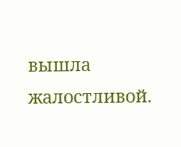вышла жалостливой.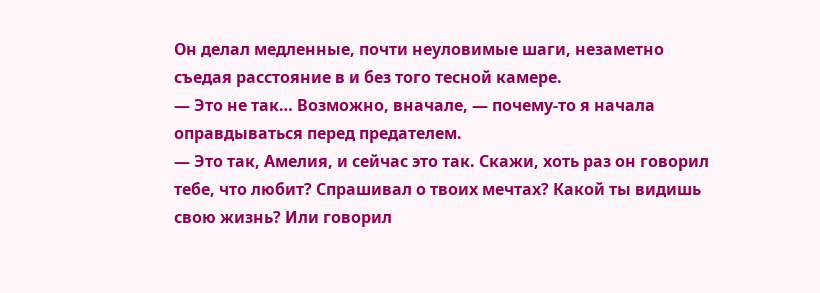Он делал медленные, почти неуловимые шаги, незаметно съедая расстояние в и без того тесной камере.
— Это не так… Возможно, вначале, — почему-то я начала оправдываться перед предателем.
— Это так, Амелия, и сейчас это так. Скажи, хоть раз он говорил тебе, что любит? Спрашивал о твоих мечтах? Какой ты видишь свою жизнь? Или говорил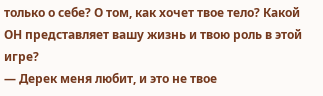только о себе? О том, как хочет твое тело? Какой ОН представляет вашу жизнь и твою роль в этой игре?
— Дерек меня любит, и это не твое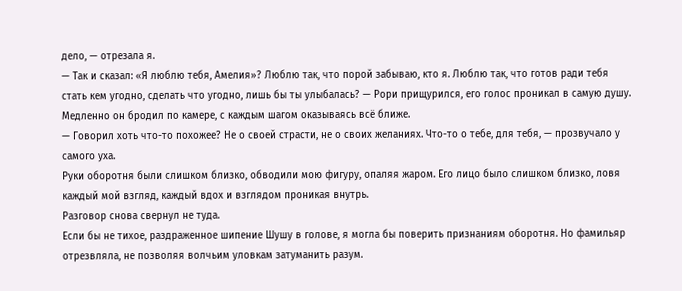дело, — отрезала я.
— Так и сказал: «Я люблю тебя, Амелия»? Люблю так, что порой забываю, кто я. Люблю так, что готов ради тебя стать кем угодно, сделать что угодно, лишь бы ты улыбалась? — Рори прищурился, его голос проникал в самую душу.
Медленно он бродил по камере, с каждым шагом оказываясь всё ближе.
— Говорил хоть что-то похожее? Не о своей страсти, не о своих желаниях. Что-то о тебе, для тебя, — прозвучало у самого уха.
Руки оборотня были слишком близко, обводили мою фигуру, опаляя жаром. Его лицо было слишком близко, ловя каждый мой взгляд, каждый вдох и взглядом проникая внутрь.
Разговор снова свернул не туда.
Если бы не тихое, раздраженное шипение Шушу в голове, я могла бы поверить признаниям оборотня. Но фамильяр отрезвляла, не позволяя волчьим уловкам затуманить разум.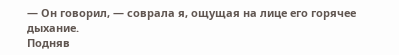— Он говорил, — соврала я, ощущая на лице его горячее дыхание.
Подняв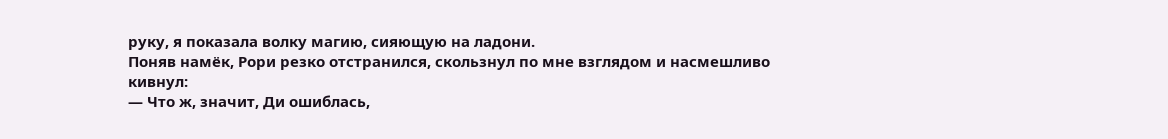руку, я показала волку магию, сияющую на ладони.
Поняв намёк, Рори резко отстранился, скользнул по мне взглядом и насмешливо кивнул:
— Что ж, значит, Ди ошиблась,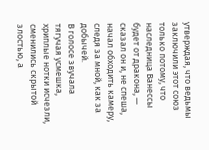утверждая, что ведьмы заключили этот союз только потому, что наследница Ванессы будет от дракона, — сказал он и, не спеша, начал обходить камеру, следя за мной, как за добычей.
В голосе звучала тягучая усмешка, хриплые нотки исчезли, сменились скрытой злостью, а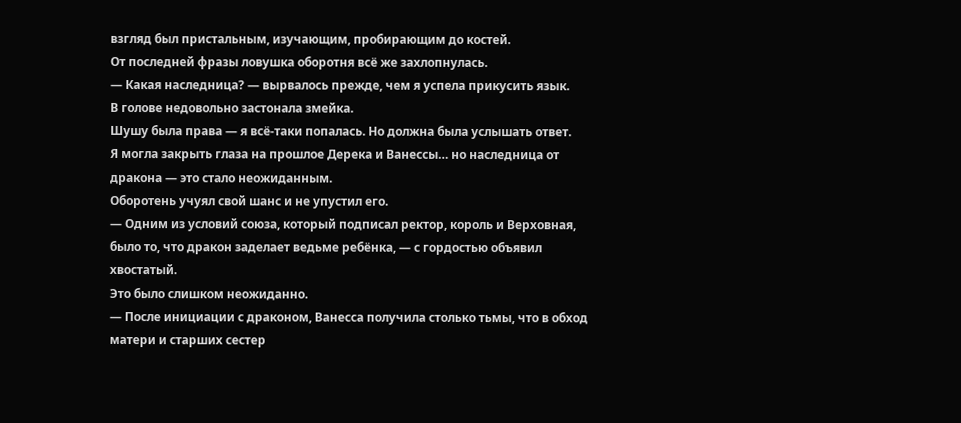взгляд был пристальным, изучающим, пробирающим до костей.
От последней фразы ловушка оборотня всё же захлопнулась.
— Какая наследница? — вырвалось прежде, чем я успела прикусить язык.
В голове недовольно застонала змейка.
Шушу была права — я всё-таки попалась. Но должна была услышать ответ.
Я могла закрыть глаза на прошлое Дерека и Ванессы… но наследница от дракона — это стало неожиданным.
Оборотень учуял свой шанс и не упустил его.
— Одним из условий союза, который подписал ректор, король и Верховная, было то, что дракон заделает ведьме ребёнка, — с гордостью объявил хвостатый.
Это было слишком неожиданно.
— После инициации с драконом, Ванесса получила столько тьмы, что в обход матери и старших сестер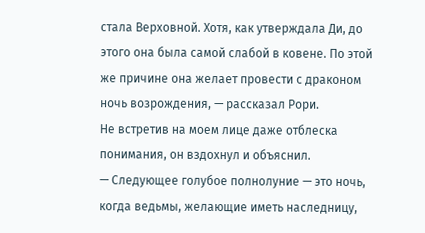стала Верховной. Хотя, как утверждала Ди, до этого она была самой слабой в ковене. По этой же причине она желает провести с драконом ночь возрождения, — рассказал Рори.
Не встретив на моем лице даже отблеска понимания, он вздохнул и объяснил.
— Следующее голубое полнолуние — это ночь, когда ведьмы, желающие иметь наследницу,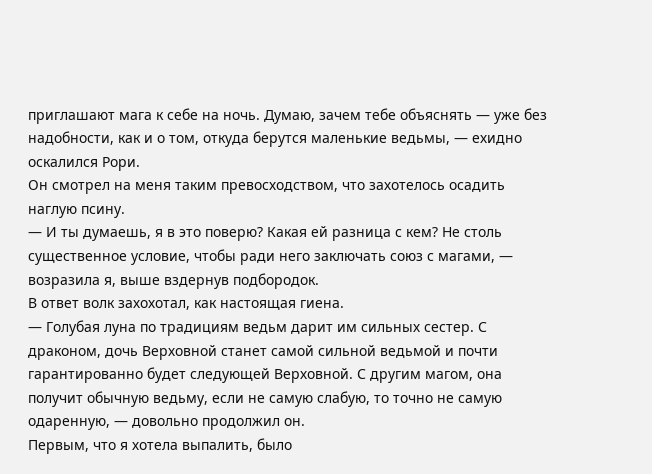приглашают мага к себе на ночь. Думаю, зачем тебе объяснять — уже без надобности, как и о том, откуда берутся маленькие ведьмы, — ехидно оскалился Рори.
Он смотрел на меня таким превосходством, что захотелось осадить наглую псину.
— И ты думаешь, я в это поверю? Какая ей разница с кем? Не столь существенное условие, чтобы ради него заключать союз с магами, — возразила я, выше вздернув подбородок.
В ответ волк захохотал, как настоящая гиена.
— Голубая луна по традициям ведьм дарит им сильных сестер. С драконом, дочь Верховной станет самой сильной ведьмой и почти гарантированно будет следующей Верховной. С другим магом, она получит обычную ведьму, если не самую слабую, то точно не самую одаренную, — довольно продолжил он.
Первым, что я хотела выпалить, было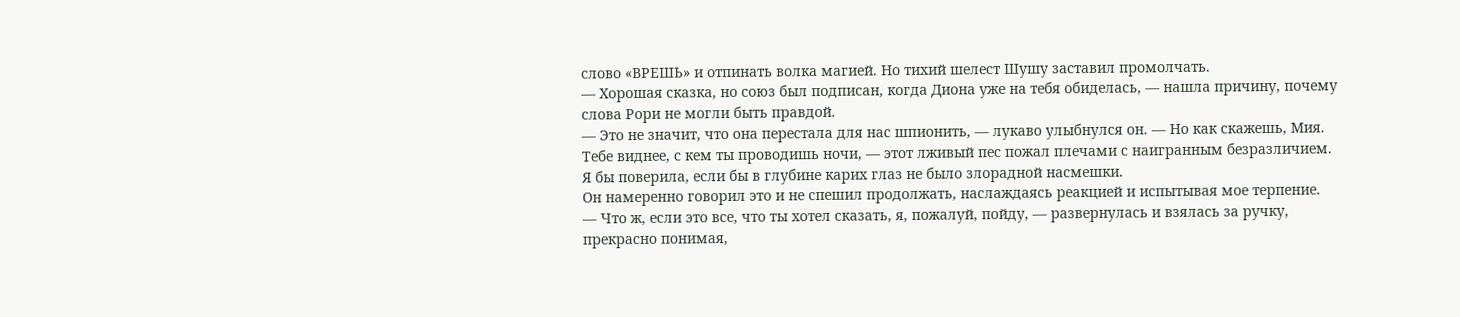слово «ВРЕШЬ» и отпинать волка магией. Но тихий шелест Шушу заставил промолчать.
— Хорошая сказка, но союз был подписан, когда Диона уже на тебя обиделась, — нашла причину, почему слова Рори не могли быть правдой.
— Это не значит, что она перестала для нас шпионить, — лукаво улыбнулся он. — Но как скажешь, Мия. Тебе виднее, с кем ты проводишь ночи, — этот лживый пес пожал плечами с наигранным безразличием.
Я бы поверила, если бы в глубине карих глаз не было злорадной насмешки.
Он намеренно говорил это и не спешил продолжать, наслаждаясь реакцией и испытывая мое терпение.
— Что ж, если это все, что ты хотел сказать, я, пожалуй, пойду, — развернулась и взялась за ручку, прекрасно понимая,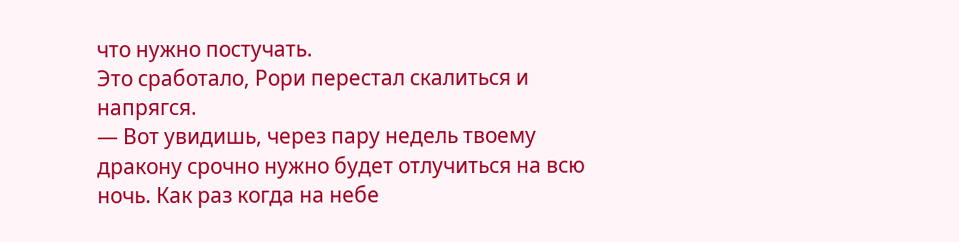что нужно постучать.
Это сработало, Рори перестал скалиться и напрягся.
— Вот увидишь, через пару недель твоему дракону срочно нужно будет отлучиться на всю ночь. Как раз когда на небе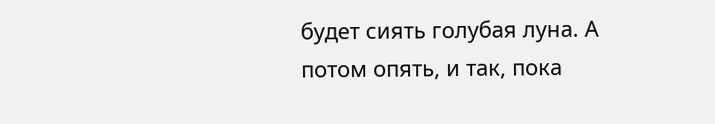будет сиять голубая луна. А потом опять, и так, пока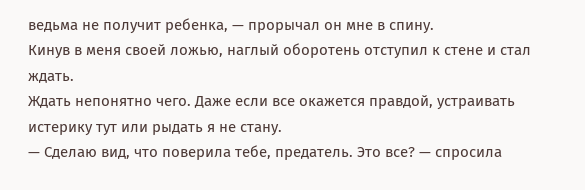ведьма не получит ребенка, — прорычал он мне в спину.
Кинув в меня своей ложью, наглый оборотень отступил к стене и стал ждать.
Ждать непонятно чего. Даже если все окажется правдой, устраивать истерику тут или рыдать я не стану.
— Сделаю вид, что поверила тебе, предатель. Это все? — спросила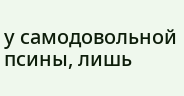у самодовольной псины, лишь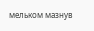мельком мазнув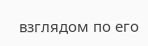взглядом по его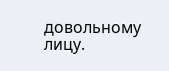довольному лицу.